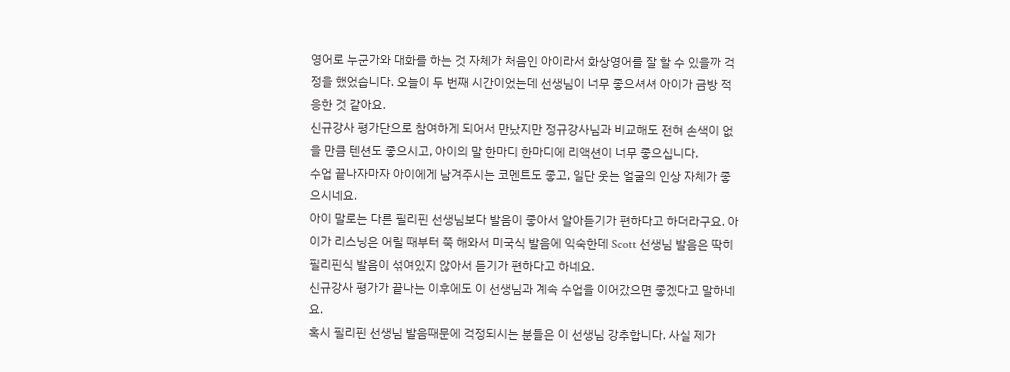영어로 누군가와 대화를 하는 것 자체가 처음인 아이라서 화상영어를 잘 할 수 있을까 걱정을 했었습니다. 오늘이 두 번째 시간이었는데 선생님이 너무 좋으셔셔 아이가 금방 적응한 것 같아요.
신규강사 평가단으로 참여하게 되어서 만났지만 정규강사님과 비교해도 전혀 손색이 없을 만큼 텐션도 좋으시고, 아이의 말 한마디 한마디에 리액션이 너무 좋으십니다.
수업 끝나자마자 아이에게 남겨주시는 코멘트도 좋고, 일단 웃는 얼굴의 인상 자체가 좋으시네요.
아이 말로는 다른 필리핀 선생님보다 발음이 좋아서 알아듣기가 편하다고 하더라구요. 아이가 리스닝은 어릴 때부터 쭉 해와서 미국식 발음에 익숙한데 Scott 선생님 발음은 딱히 필리핀식 발음이 섞여있지 않아서 듣기가 편하다고 하네요.
신규강사 평가가 끝나는 이후에도 이 선생님과 계속 수업을 이어갔으면 좋겠다고 말하네요.
혹시 필리핀 선생님 발음때문에 걱정되시는 분들은 이 선생님 강추합니다. 사실 제가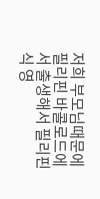저희 부모님때문에 필리핀 바콜로드에서 출생해서 필리핀식 영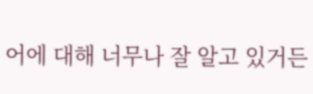어에 대해 너무나 잘 알고 있거든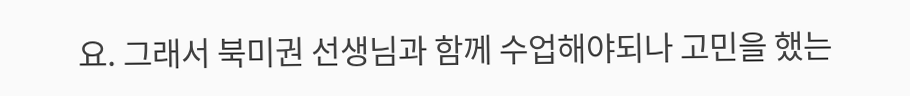요. 그래서 북미권 선생님과 함께 수업해야되나 고민을 했는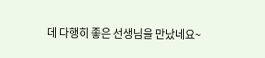데 다행히 좋은 선생님을 만났네요~